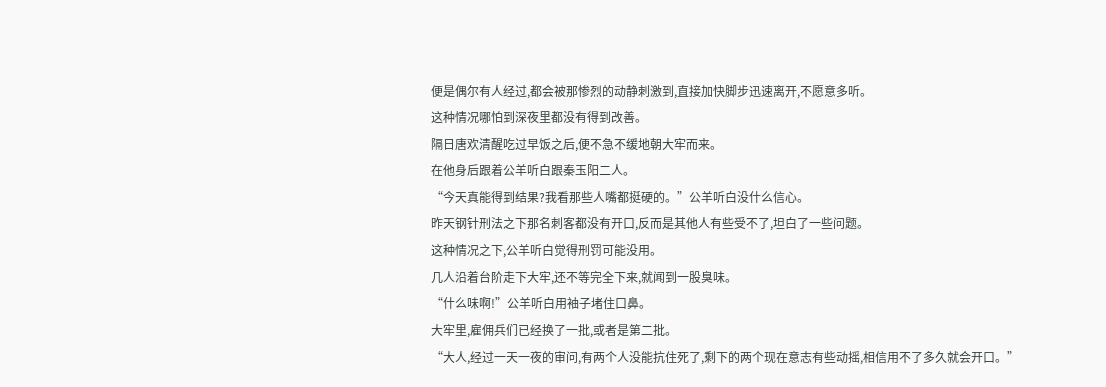便是偶尔有人经过,都会被那惨烈的动静刺激到,直接加快脚步迅速离开,不愿意多听。
这种情况哪怕到深夜里都没有得到改善。
隔日唐欢清醒吃过早饭之后,便不急不缓地朝大牢而来。
在他身后跟着公羊听白跟秦玉阳二人。
“今天真能得到结果?我看那些人嘴都挺硬的。”公羊听白没什么信心。
昨天钢针刑法之下那名刺客都没有开口,反而是其他人有些受不了,坦白了一些问题。
这种情况之下,公羊听白觉得刑罚可能没用。
几人沿着台阶走下大牢,还不等完全下来,就闻到一股臭味。
“什么味啊!”公羊听白用袖子堵住口鼻。
大牢里,雇佣兵们已经换了一批,或者是第二批。
“大人,经过一天一夜的审问,有两个人没能抗住死了,剩下的两个现在意志有些动摇,相信用不了多久就会开口。”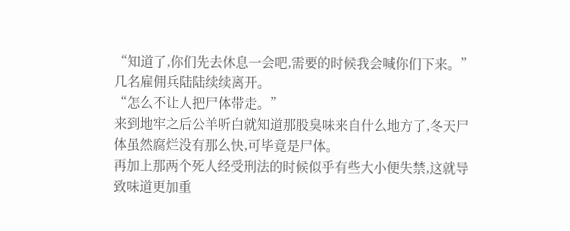“知道了,你们先去休息一会吧,需要的时候我会喊你们下来。”
几名雇佣兵陆陆续续离开。
“怎么不让人把尸体带走。”
来到地牢之后公羊听白就知道那股臭味来自什么地方了,冬天尸体虽然腐烂没有那么快,可毕竟是尸体。
再加上那两个死人经受刑法的时候似乎有些大小便失禁,这就导致味道更加重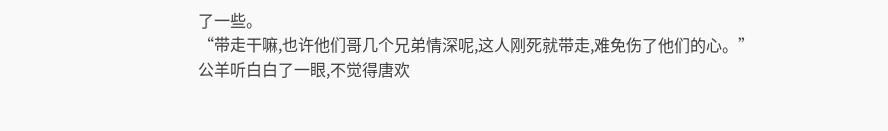了一些。
“带走干嘛,也许他们哥几个兄弟情深呢,这人刚死就带走,难免伤了他们的心。”
公羊听白白了一眼,不觉得唐欢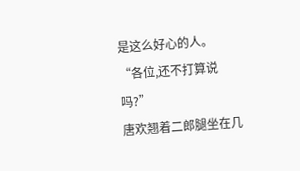是这么好心的人。
“各位,还不打算说吗?”
唐欢翘着二郎腿坐在几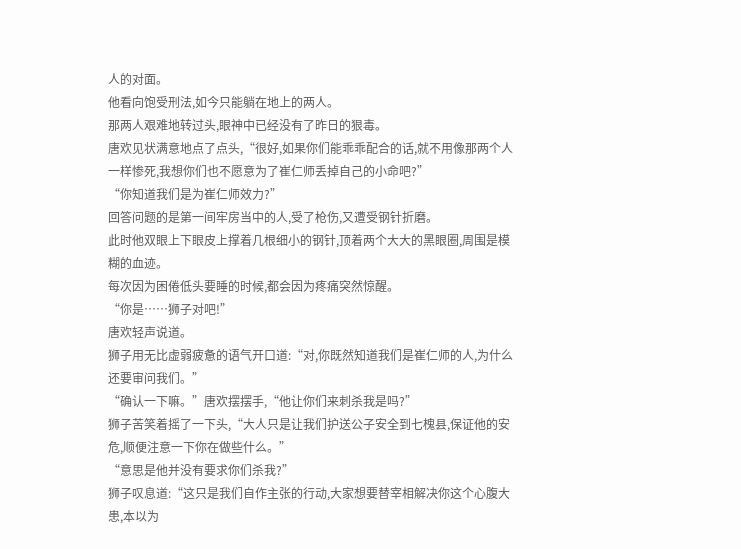人的对面。
他看向饱受刑法,如今只能躺在地上的两人。
那两人艰难地转过头,眼神中已经没有了昨日的狠毒。
唐欢见状满意地点了点头,“很好,如果你们能乖乖配合的话,就不用像那两个人一样惨死,我想你们也不愿意为了崔仁师丢掉自己的小命吧?”
“你知道我们是为崔仁师效力?”
回答问题的是第一间牢房当中的人,受了枪伤,又遭受钢针折磨。
此时他双眼上下眼皮上撑着几根细小的钢针,顶着两个大大的黑眼圈,周围是模糊的血迹。
每次因为困倦低头要睡的时候,都会因为疼痛突然惊醒。
“你是……狮子对吧!”
唐欢轻声说道。
狮子用无比虚弱疲惫的语气开口道:“对,你既然知道我们是崔仁师的人,为什么还要审问我们。”
“确认一下嘛。”唐欢摆摆手,“他让你们来刺杀我是吗?”
狮子苦笑着摇了一下头,“大人只是让我们护送公子安全到七槐县,保证他的安危,顺便注意一下你在做些什么。”
“意思是他并没有要求你们杀我?”
狮子叹息道:“这只是我们自作主张的行动,大家想要替宰相解决你这个心腹大患,本以为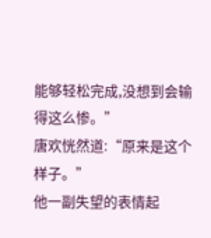能够轻松完成,没想到会输得这么惨。”
唐欢恍然道:“原来是这个样子。”
他一副失望的表情起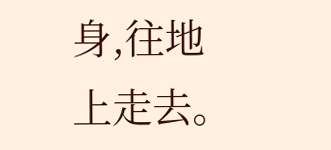身,往地上走去。